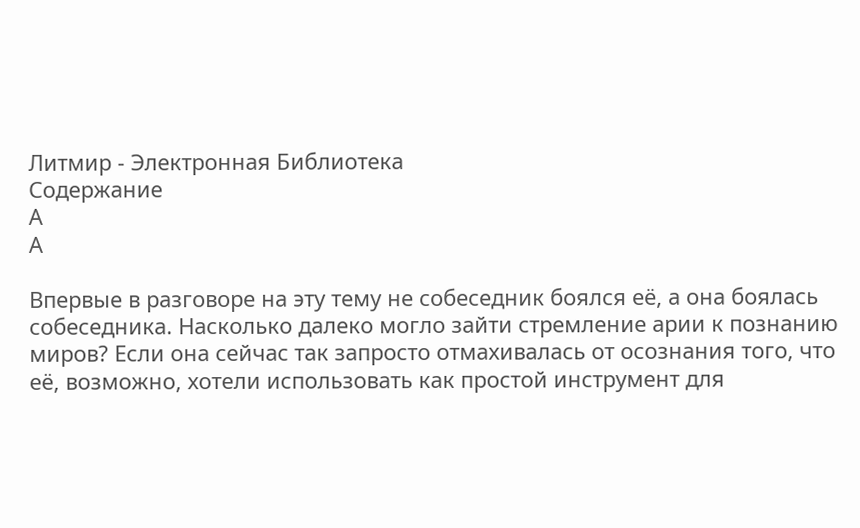Литмир - Электронная Библиотека
Содержание
A
A

Впервые в разговоре на эту тему не собеседник боялся её, а она боялась собеседника. Насколько далеко могло зайти стремление арии к познанию миров? Если она сейчас так запросто отмахивалась от осознания того, что её, возможно, хотели использовать как простой инструмент для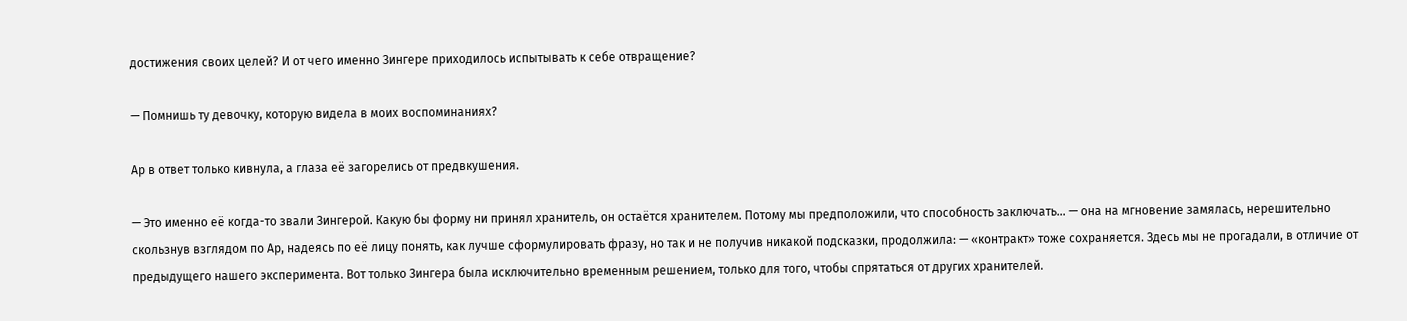достижения своих целей? И от чего именно Зингере приходилось испытывать к себе отвращение?

— Помнишь ту девочку, которую видела в моих воспоминаниях?

Ар в ответ только кивнула, а глаза её загорелись от предвкушения.

— Это именно её когда-то звали Зингерой. Какую бы форму ни принял хранитель, он остаётся хранителем. Потому мы предположили, что способность заключать… — она на мгновение замялась, нерешительно скользнув взглядом по Ар, надеясь по её лицу понять, как лучше сформулировать фразу, но так и не получив никакой подсказки, продолжила: — «контракт» тоже сохраняется. Здесь мы не прогадали, в отличие от предыдущего нашего эксперимента. Вот только Зингера была исключительно временным решением, только для того, чтобы спрятаться от других хранителей.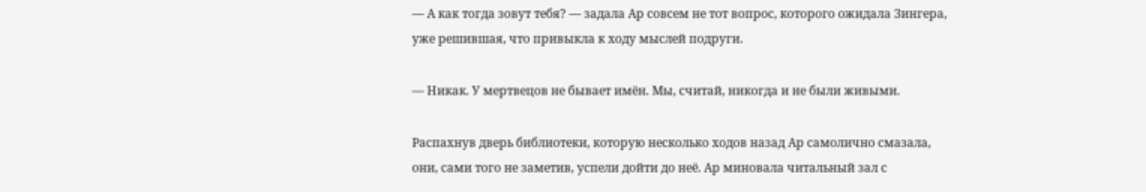— А как тогда зовут тебя? — задала Ар совсем не тот вопрос, которого ожидала Зингера, уже решившая, что привыкла к ходу мыслей подруги.

— Никак. У мертвецов не бывает имён. Мы, считай, никогда и не были живыми.

Распахнув дверь библиотеки, которую несколько ходов назад Ар самолично смазала, они, сами того не заметив, успели дойти до неё. Ар миновала читальный зал с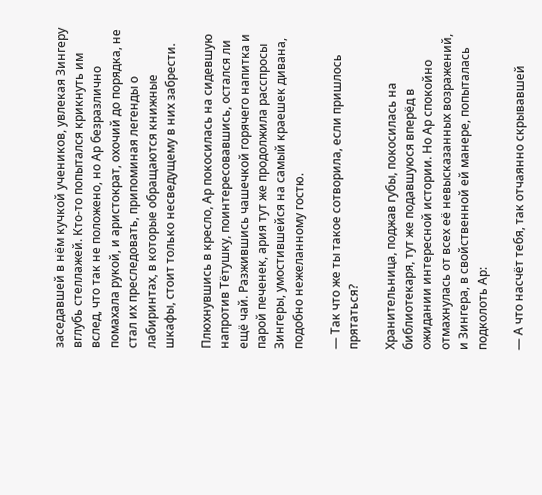заседавшей в нём кучкой учеников, увлекая Зингеру вглубь стеллажей. Кто-то попытался крикнуть им вслед, что так не положено, но Ар безразлично помахала рукой, и аристократ, охочий до порядка, не стал их преследовать, припоминая легенды о лабиринтах, в которые обращаются книжные шкафы, стоит только несведущему в них забрести.

Плюхнувшись в кресло, Ар покосилась на сидевшую напротив Тётушку, поинтересовавшись, остался ли ещё чай. Разжившись чашечкой горячего напитка и парой печенек, ария тут же продолжила расспросы Зингеры, умостившейся на самый краешек дивана, подобно нежеланному гостю.

— Так что же ты такое сотворила, если пришлось прятаться?

Хранительница, поджав губы, покосилась на библиотекаря, тут же подавшуюся вперёд в ожидании интересной истории. Но Ар спокойно отмахнулась от всех её невысказанных возражений, и Зингера, в свойственной ей манере, попыталась подколоть Ар:

— А что насчёт тебя, так отчаянно скрывавшей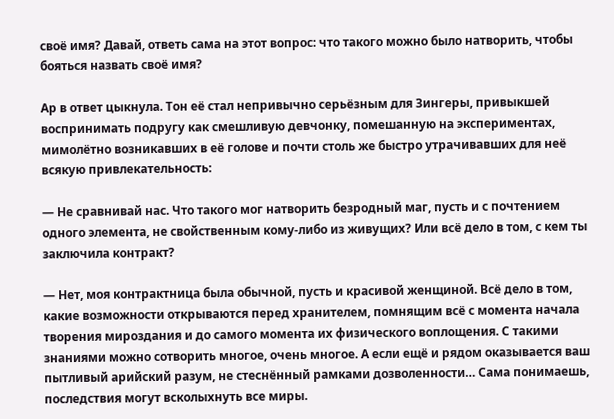своё имя? Давай, ответь сама на этот вопрос: что такого можно было натворить, чтобы бояться назвать своё имя?

Ар в ответ цыкнула. Тон её стал непривычно серьёзным для Зингеры, привыкшей воспринимать подругу как смешливую девчонку, помешанную на экспериментах, мимолётно возникавших в её голове и почти столь же быстро утрачивавших для неё всякую привлекательность:

— Не сравнивай нас. Что такого мог натворить безродный маг, пусть и с почтением одного элемента, не свойственным кому-либо из живущих? Или всё дело в том, с кем ты заключила контракт?

— Нет, моя контрактница была обычной, пусть и красивой женщиной. Всё дело в том, какие возможности открываются перед хранителем, помнящим всё с момента начала творения мироздания и до самого момента их физического воплощения. С такими знаниями можно сотворить многое, очень многое. А если ещё и рядом оказывается ваш пытливый арийский разум, не стеснённый рамками дозволенности… Сама понимаешь, последствия могут всколыхнуть все миры.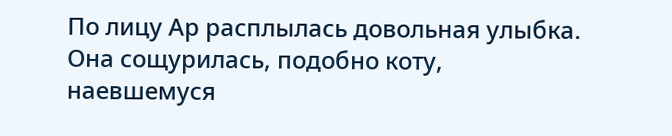По лицу Ар расплылась довольная улыбка. Она сощурилась, подобно коту, наевшемуся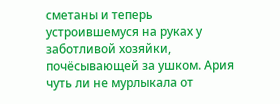сметаны и теперь устроившемуся на руках у заботливой хозяйки, почёсывающей за ушком. Ария чуть ли не мурлыкала от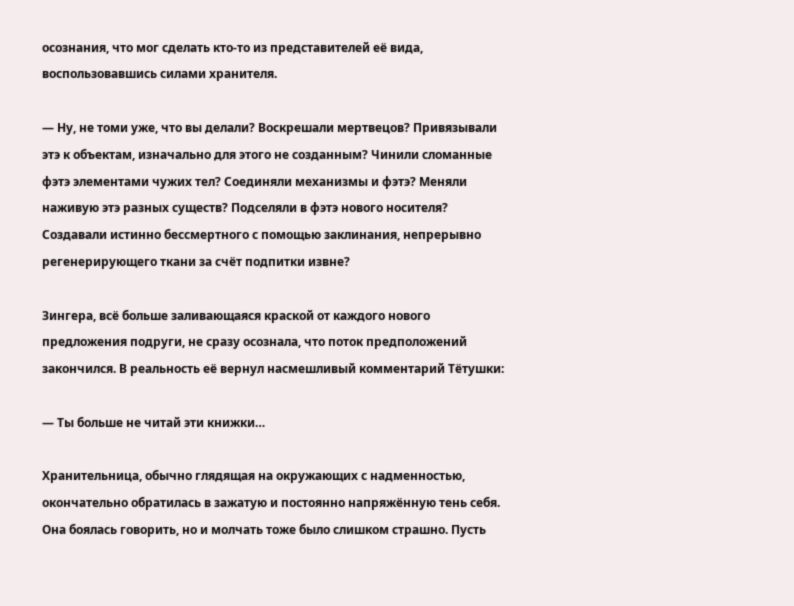осознания, что мог сделать кто-то из представителей её вида, воспользовавшись силами хранителя.

— Ну, не томи уже, что вы делали? Воскрешали мертвецов? Привязывали этэ к объектам, изначально для этого не созданным? Чинили сломанные фэтэ элементами чужих тел? Соединяли механизмы и фэтэ? Меняли наживую этэ разных существ? Подселяли в фэтэ нового носителя? Создавали истинно бессмертного с помощью заклинания, непрерывно регенерирующего ткани за счёт подпитки извне?

Зингера, всё больше заливающаяся краской от каждого нового предложения подруги, не сразу осознала, что поток предположений закончился. В реальность её вернул насмешливый комментарий Тётушки:

— Ты больше не читай эти книжки…

Хранительница, обычно глядящая на окружающих с надменностью, окончательно обратилась в зажатую и постоянно напряжённую тень себя. Она боялась говорить, но и молчать тоже было слишком страшно. Пусть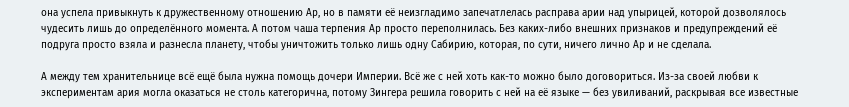она успела привыкнуть к дружественному отношению Ар, но в памяти её неизгладимо запечатлелась расправа арии над упырицей, которой дозволялось чудесить лишь до определённого момента. А потом чаша терпения Ар просто переполнилась. Без каких-либо внешних признаков и предупреждений её подруга просто взяла и разнесла планету, чтобы уничтожить только лишь одну Сабирию, которая, по сути, ничего лично Ар и не сделала.

А между тем хранительнице всё ещё была нужна помощь дочери Империи. Всё же с ней хоть как-то можно было договориться. Из-за своей любви к экспериментам ария могла оказаться не столь категорична, потому Зингера решила говорить с ней на её языке — без увиливаний, раскрывая все известные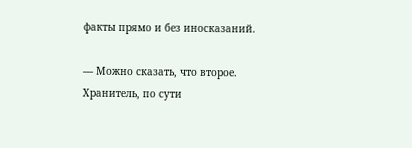факты прямо и без иносказаний.

— Можно сказать, что второе. Хранитель, по сути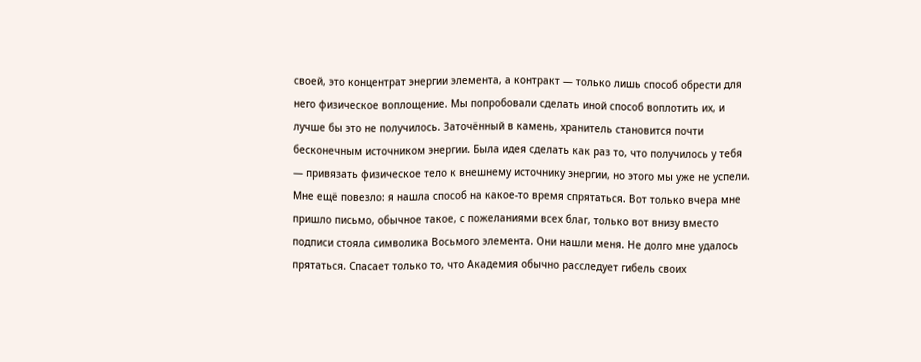своей, это концентрат энергии элемента, а контракт — только лишь способ обрести для него физическое воплощение. Мы попробовали сделать иной способ воплотить их, и лучше бы это не получилось. Заточённый в камень, хранитель становится почти бесконечным источником энергии. Была идея сделать как раз то, что получилось у тебя — привязать физическое тело к внешнему источнику энергии, но этого мы уже не успели. Мне ещё повезло: я нашла способ на какое-то время спрятаться. Вот только вчера мне пришло письмо, обычное такое, с пожеланиями всех благ, только вот внизу вместо подписи стояла символика Восьмого элемента. Они нашли меня. Не долго мне удалось прятаться. Спасает только то, что Академия обычно расследует гибель своих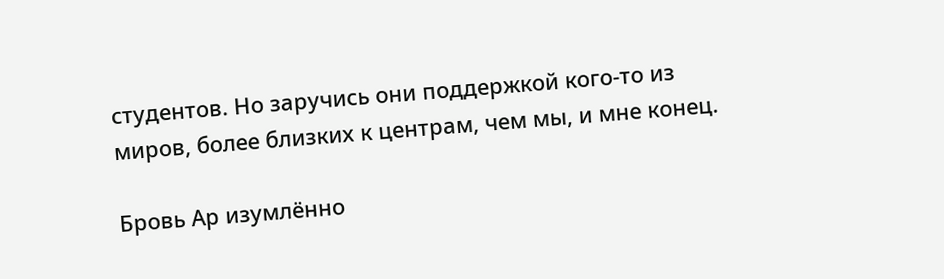студентов. Но заручись они поддержкой кого-то из миров, более близких к центрам, чем мы, и мне конец.

Бровь Ар изумлённо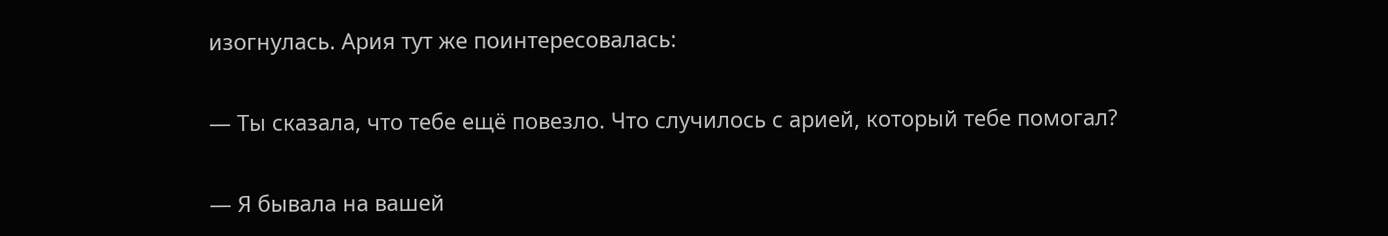изогнулась. Ария тут же поинтересовалась:

— Ты сказала, что тебе ещё повезло. Что случилось с арией, который тебе помогал?

— Я бывала на вашей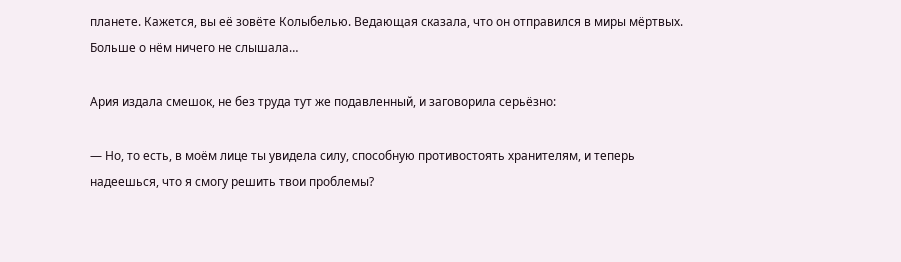планете. Кажется, вы её зовёте Колыбелью. Ведающая сказала, что он отправился в миры мёртвых. Больше о нём ничего не слышала…

Ария издала смешок, не без труда тут же подавленный, и заговорила серьёзно:

— Но, то есть, в моём лице ты увидела силу, способную противостоять хранителям, и теперь надеешься, что я смогу решить твои проблемы?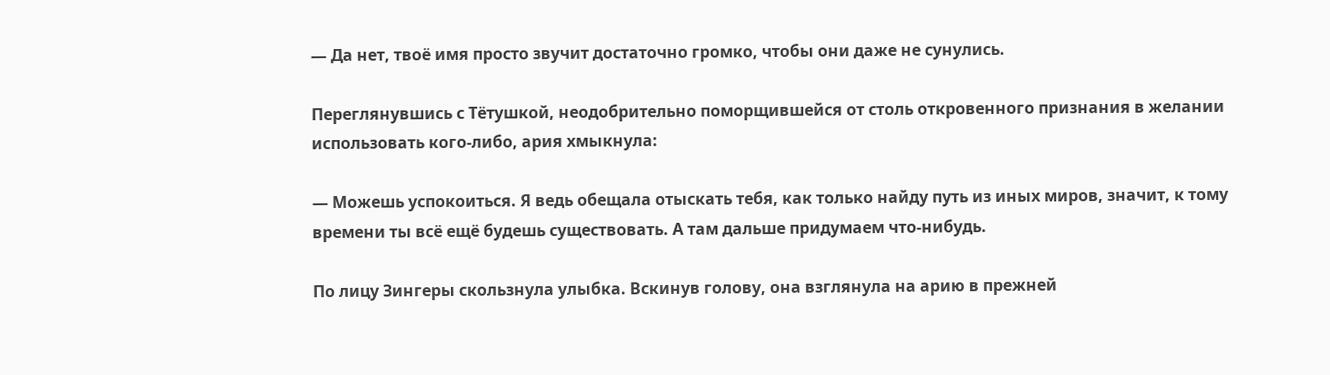— Да нет, твоё имя просто звучит достаточно громко, чтобы они даже не сунулись.

Переглянувшись с Тётушкой, неодобрительно поморщившейся от столь откровенного признания в желании использовать кого-либо, ария хмыкнула:

— Можешь успокоиться. Я ведь обещала отыскать тебя, как только найду путь из иных миров, значит, к тому времени ты всё ещё будешь существовать. А там дальше придумаем что-нибудь.

По лицу Зингеры скользнула улыбка. Вскинув голову, она взглянула на арию в прежней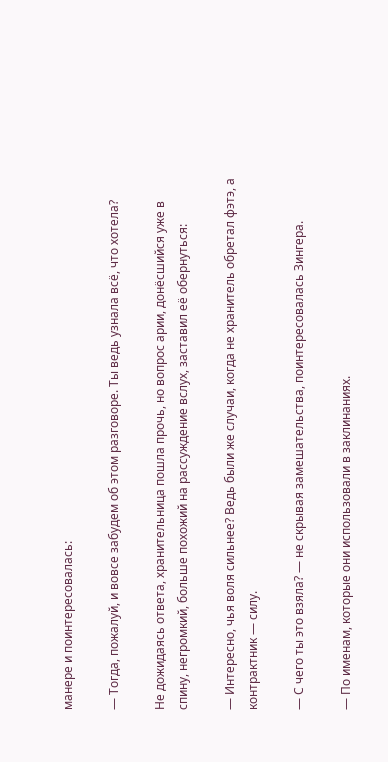манере и поинтересовалась:

— Тогда, пожалуй, и вовсе забудем об этом разговоре. Ты ведь узнала всё, что хотела?

Не дожидаясь ответа, хранительница пошла прочь, но вопрос арии, донёсшийся уже в спину, негромкий, больше похожий на рассуждение вслух, заставил её обернуться:

— Интересно, чья воля сильнее? Ведь были же случаи, когда не хранитель обретал фэтэ, а контрактник — силу.

— С чего ты это взяла? — не скрывая замешательства, поинтересовалась Зингера.

— По именам, которые они использовали в заклинаниях.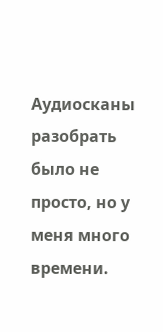Аудиосканы разобрать было не просто, но у меня много времени.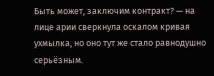Быть может, заключим контракт? — на лице арии сверкнула оскалом кривая ухмылка, но оно тут же стало равнодушно серьёзным.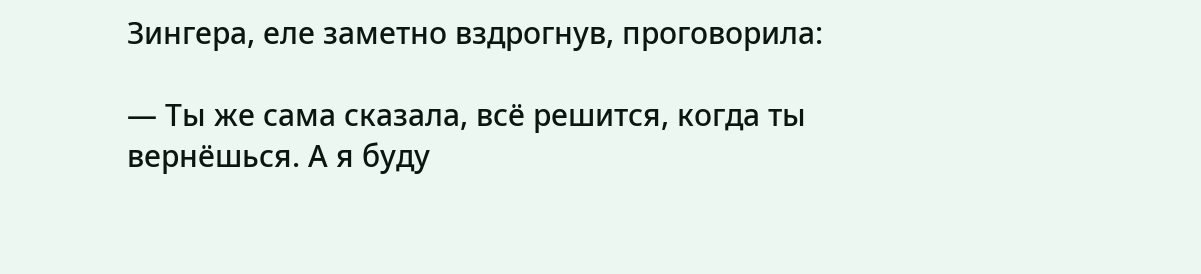Зингера, еле заметно вздрогнув, проговорила:

— Ты же сама сказала, всё решится, когда ты вернёшься. А я буду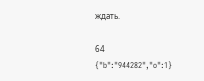ждать.

64
{"b":"944282","o":1}